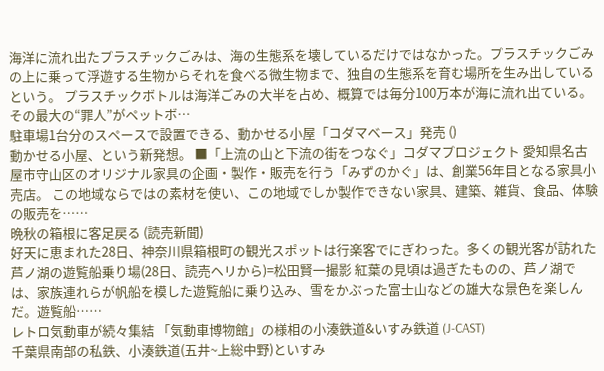海洋に流れ出たプラスチックごみは、海の生態系を壊しているだけではなかった。プラスチックごみの上に乗って浮遊する生物からそれを食べる微生物まで、独自の生態系を育む場所を生み出しているという。 プラスチックボトルは海洋ごみの大半を占め、概算では毎分100万本が海に流れ出ている。その最大の“罪人”がペットボ…
駐車場1台分のスペースで設置できる、動かせる小屋「コダマベース」発売 ()
動かせる小屋、という新発想。 ■「上流の山と下流の街をつなぐ」コダマプロジェクト 愛知県名古屋市守山区のオリジナル家具の企画・製作・販売を行う「みずのかぐ」は、創業56年目となる家具小売店。 この地域ならではの素材を使い、この地域でしか製作できない家具、建築、雑貨、食品、体験の販売を……
晩秋の箱根に客足戻る (読売新聞)
好天に恵まれた28日、神奈川県箱根町の観光スポットは行楽客でにぎわった。多くの観光客が訪れた芦ノ湖の遊覧船乗り場(28日、読売ヘリから)=松田賢一撮影 紅葉の見頃は過ぎたものの、芦ノ湖では、家族連れらが帆船を模した遊覧船に乗り込み、雪をかぶった富士山などの雄大な景色を楽しんだ。遊覧船……
レトロ気動車が続々集結 「気動車博物館」の様相の小湊鉄道&いすみ鉄道 (J-CAST)
千葉県南部の私鉄、小湊鉄道(五井~上総中野)といすみ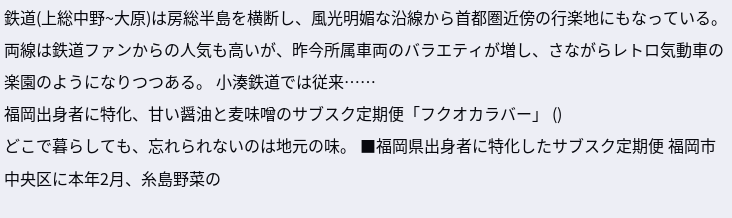鉄道(上総中野~大原)は房総半島を横断し、風光明媚な沿線から首都圏近傍の行楽地にもなっている。 両線は鉄道ファンからの人気も高いが、昨今所属車両のバラエティが増し、さながらレトロ気動車の楽園のようになりつつある。 小湊鉄道では従来……
福岡出身者に特化、甘い醤油と麦味噌のサブスク定期便「フクオカラバー」 ()
どこで暮らしても、忘れられないのは地元の味。 ■福岡県出身者に特化したサブスク定期便 福岡市中央区に本年2月、糸島野菜の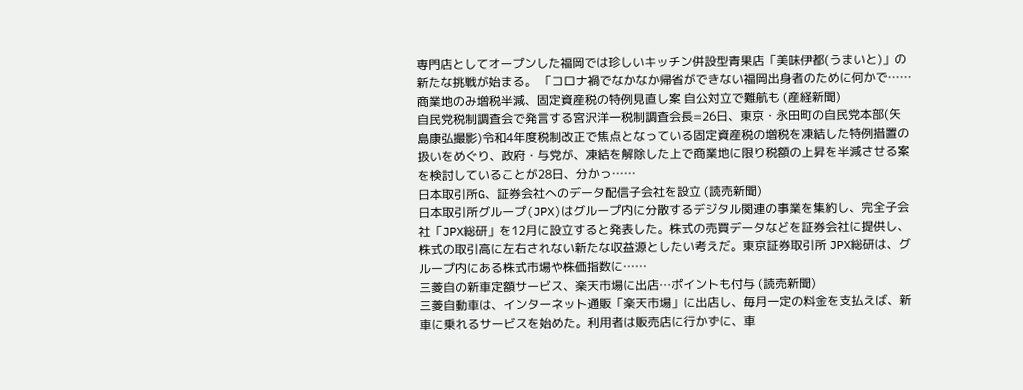専門店としてオープンした福岡では珍しいキッチン併設型青果店「美味伊都(うまいと)」の新たな挑戦が始まる。 「コロナ禍でなかなか帰省ができない福岡出身者のために何かで……
商業地のみ増税半減、固定資産税の特例見直し案 自公対立で難航も (産経新聞)
自民党税制調査会で発言する宮沢洋一税制調査会長=26日、東京・永田町の自民党本部(矢島康弘撮影)令和4年度税制改正で焦点となっている固定資産税の増税を凍結した特例措置の扱いをめぐり、政府・与党が、凍結を解除した上で商業地に限り税額の上昇を半減させる案を検討していることが28日、分かっ……
日本取引所G、証券会社へのデータ配信子会社を設立 (読売新聞)
日本取引所グループ(JPX)はグループ内に分散するデジタル関連の事業を集約し、完全子会社「JPX総研」を12月に設立すると発表した。株式の売買データなどを証券会社に提供し、株式の取引高に左右されない新たな収益源としたい考えだ。東京証券取引所 JPX総研は、グループ内にある株式市場や株価指数に……
三菱自の新車定額サービス、楽天市場に出店…ポイントも付与 (読売新聞)
三菱自動車は、インターネット通販「楽天市場」に出店し、毎月一定の料金を支払えば、新車に乗れるサービスを始めた。利用者は販売店に行かずに、車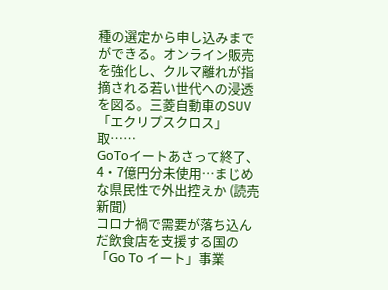種の選定から申し込みまでができる。オンライン販売を強化し、クルマ離れが指摘される若い世代への浸透を図る。三菱自動車のSUV「エクリプスクロス」 取……
GоTоイートあさって終了、4・7億円分未使用…まじめな県民性で外出控えか (読売新聞)
コロナ禍で需要が落ち込んだ飲食店を支援する国の「Gо Tо イート」事業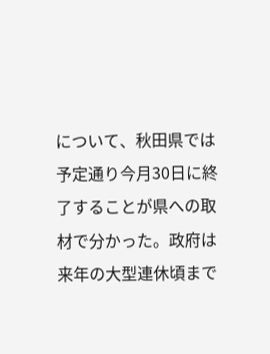について、秋田県では予定通り今月30日に終了することが県への取材で分かった。政府は来年の大型連休頃まで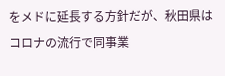をメドに延長する方針だが、秋田県はコロナの流行で同事業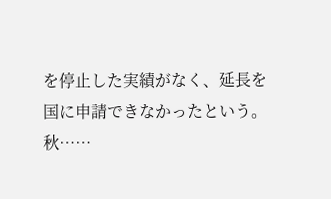を停止した実績がなく、延長を国に申請できなかったという。秋……